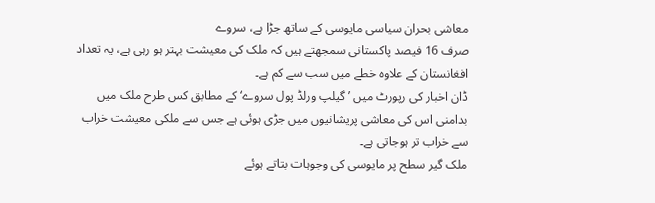معاشی بحران سیاسی مایوسی کے ساتھ جڑا ہے، سروے
صرف 16 فیصد پاکستانی سمجھتے ہیں کہ ملک کی معیشت بہتر ہو رہی ہے، یہ تعداد افغانستان کے علاوہ خطے میں سب سے کم ہے۔
ڈان اخبار کی رپورٹ میں ’گیلپ ورلڈ پول سروے‘ کے مطابق کس طرح ملک میں بدامنی اس کی معاشی پریشانیوں میں جڑی ہوئی ہے جس سے ملکی معیشت خراب سے خراب تر ہوجاتی ہے۔
ملک گیر سطح پر مایوسی کی وجوہات بتاتے ہوئے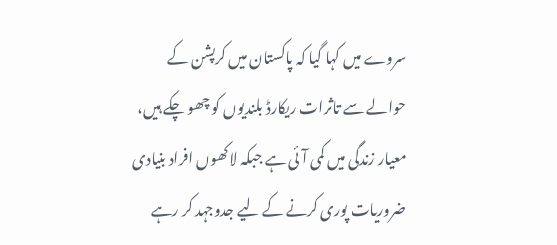سروے میں کہا گیا کہ پاکستان میں کرپشن کے حوالے سے تاثرات ریکارڈ بلندیوں کو چھو چکے ہیں، معیار زندگی میں کمی آئی ہے جبکہ لاکھوں افراد بنیادی ضروریات پوری کرنے کے لیے جدوجہد کر رہے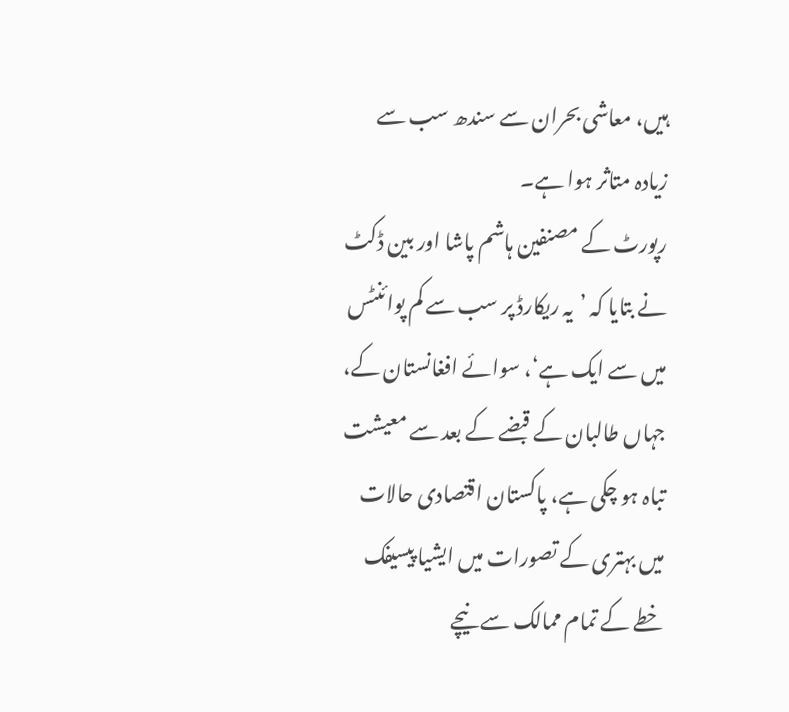ہیں، معاشی بحران سے سندھ سب سے زیادہ متاثر ہوا ہے۔
رپورٹ کے مصنفین ہاشم پاشا اور بین ڈکٹ نے بتایا کہ ’یہ ریکارڈ پر سب سے کم پوائنٹس میں سے ایک ہے‘، سوائے افغانستان کے، جہاں طالبان کے قبضے کے بعد سے معیشت تباہ ہو چکی ہے، پاکستان اقتصادی حالات میں بہتری کے تصورات میں ایشیا پیسیفک خطے کے تمام ممالک سے نیچے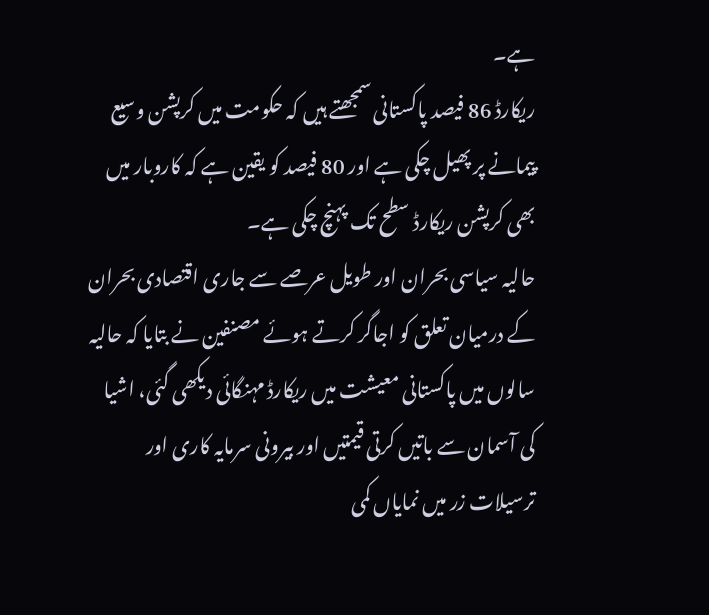ہے۔
ریکارڈ 86 فیصد پاکستانی سمجھتے ہیں کہ حکومت میں کرپشن وسیع پیمانے پر پھیل چکی ہے اور 80 فیصد کو یقین ہے کہ کاروبار میں بھی کرپشن ریکارڈ سطح تک پہنچ چکی ہے۔
حالیہ سیاسی بحران اور طویل عرصے سے جاری اقتصادی بحران کے درمیان تعلق کو اجاگر کرتے ہوئے مصنفین نے بتایا کہ حالیہ سالوں میں پاکستانی معیشت میں ریکارڈ مہنگائی دیکھی گئی، اشیا کی آسمان سے باتیں کرتی قیمتیں اور بیرونی سرمایہ کاری اور ترسیلات زر میں نمایاں کمی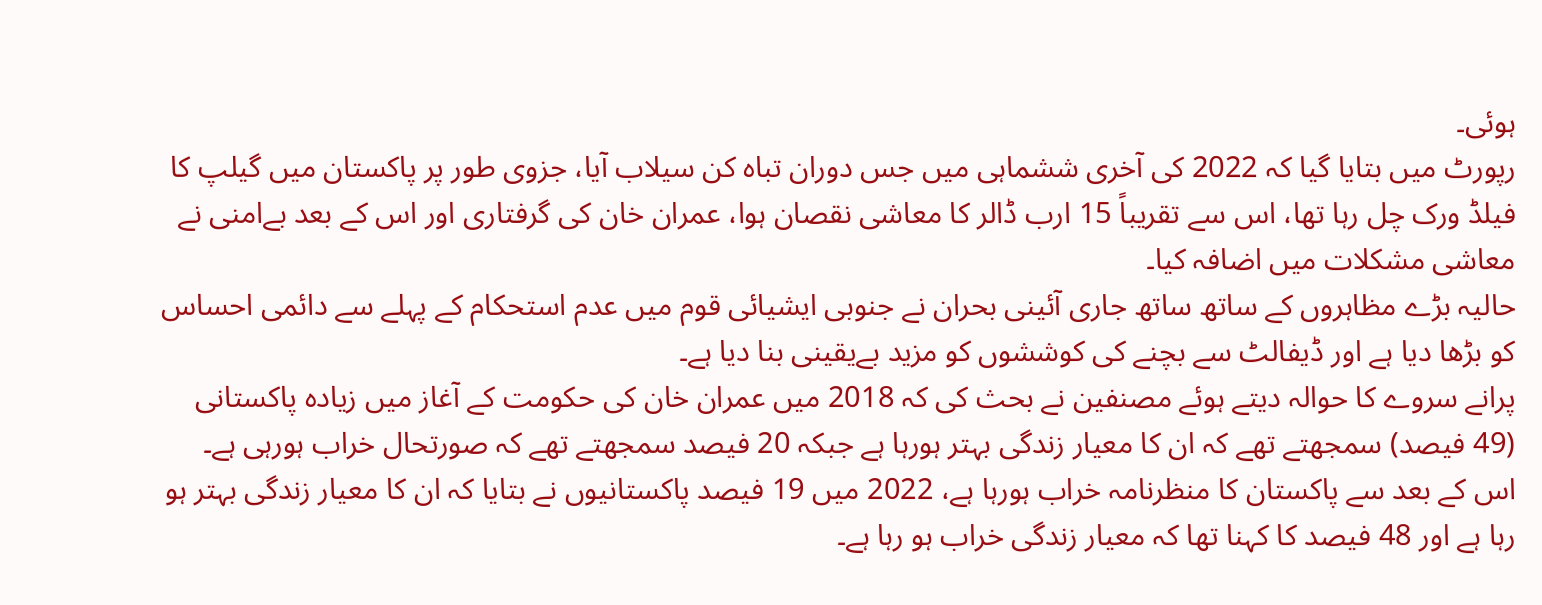ہوئی۔
رپورٹ میں بتایا گیا کہ 2022 کی آخری ششماہی میں جس دوران تباہ کن سیلاب آیا، جزوی طور پر پاکستان میں گیلپ کا فیلڈ ورک چل رہا تھا، اس سے تقریباً 15 ارب ڈالر کا معاشی نقصان ہوا، عمران خان کی گرفتاری اور اس کے بعد بےامنی نے معاشی مشکلات میں اضافہ کیا۔
حالیہ بڑے مظاہروں کے ساتھ ساتھ جاری آئینی بحران نے جنوبی ایشیائی قوم میں عدم استحکام کے پہلے سے دائمی احساس کو بڑھا دیا ہے اور ڈیفالٹ سے بچنے کی کوششوں کو مزید بےیقینی بنا دیا ہے۔
پرانے سروے کا حوالہ دیتے ہوئے مصنفین نے بحث کی کہ 2018 میں عمران خان کی حکومت کے آغاز میں زیادہ پاکستانی (49 فیصد) سمجھتے تھے کہ ان کا معیار زندگی بہتر ہورہا ہے جبکہ 20 فیصد سمجھتے تھے کہ صورتحال خراب ہورہی ہے۔
اس کے بعد سے پاکستان کا منظرنامہ خراب ہورہا ہے، 2022 میں 19 فیصد پاکستانیوں نے بتایا کہ ان کا معیار زندگی بہتر ہو رہا ہے اور 48 فیصد کا کہنا تھا کہ معیار زندگی خراب ہو رہا ہے۔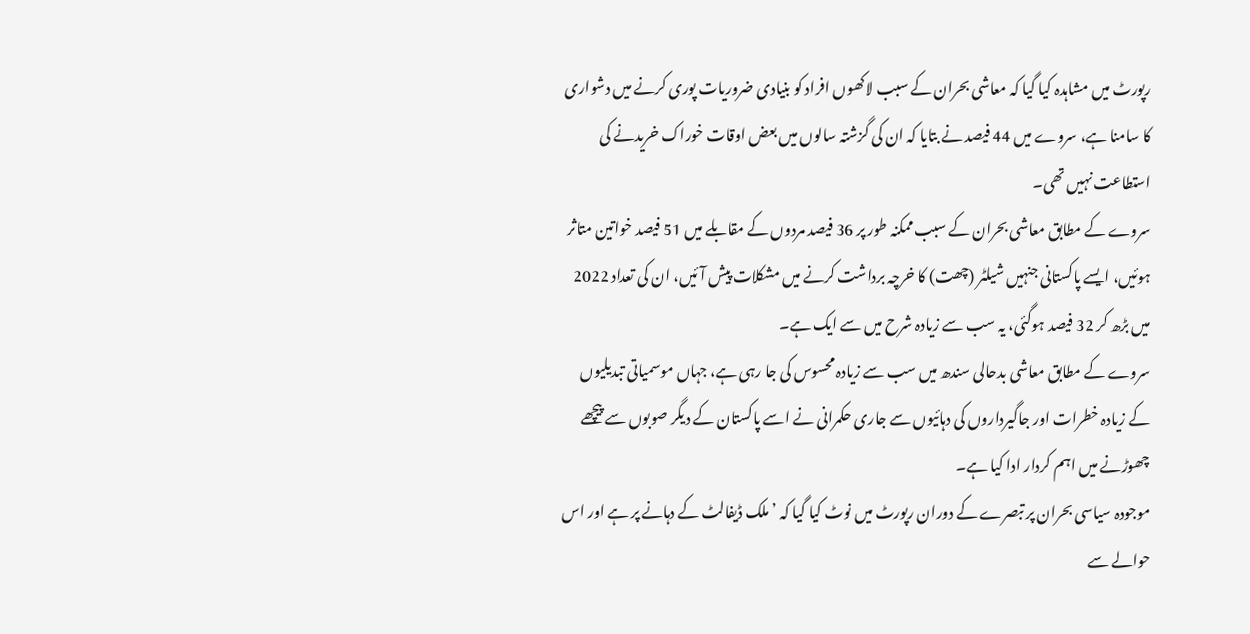رپورٹ میں مشاہدہ کیا گیا کہ معاشی بحران کے سبب لاکھوں افراد کو بنیادی ضروریات پوری کرنے میں دشواری کا سامنا ہے، سروے میں 44 فیصد نے بتایا کہ ان کی گزشتہ سالوں میں بعض اوقات خوراک خریدنے کی استطاعت نہیں تھی۔
سروے کے مطابق معاشی بحران کے سبب ممکنہ طور پر 36 فیصد مردوں کے مقابلے میں 51 فیصد خواتین متاثر ہوئیں، ایسے پاکستانی جنہیں شیلٹر (چھت) کا خرچہ برداشت کرنے میں مشکلات پیش آئیں، ان کی تعداد 2022 میں بڑھ کر 32 فیصد ہوگئی، یہ سب سے زیادہ شرح میں سے ایک ہے۔
سروے کے مطابق معاشی بدحالی سندھ میں سب سے زیادہ محسوس کی جا رہی ہے، جہاں موسمیاتی تبدیلیوں کے زیادہ خطرات اور جاگیرداروں کی دہائیوں سے جاری حکمرانی نے اسے پاکستان کے دیگر صوبوں سے پیچھے چھوڑنے میں اہم کردار ادا کیا ہے۔
موجودہ سیاسی بحران پر تبصرے کے دوران رپورٹ میں نوٹ کیا گیا کہ ’ملک ڈیفالٹ کے دہانے پر ہے اور اس حوالے سے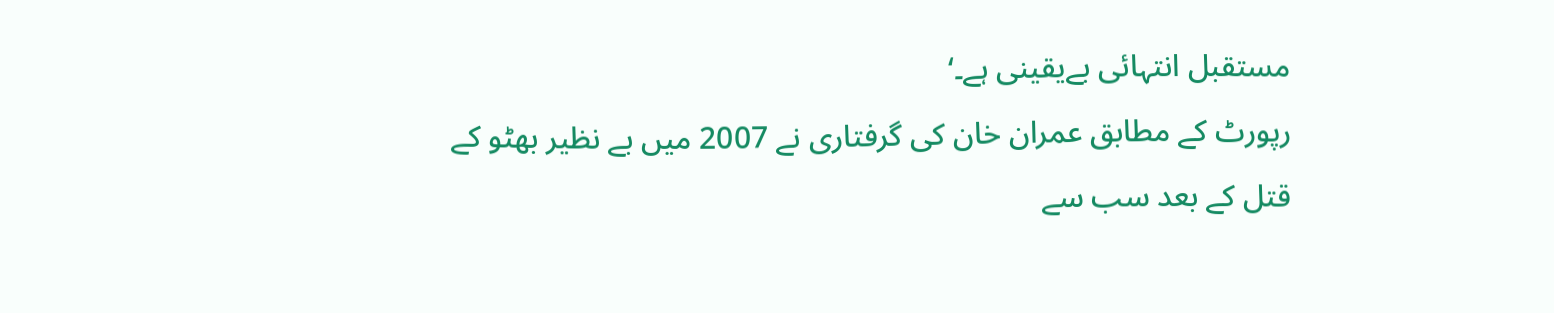مستقبل انتہائی بےیقینی ہے۔‘
رپورٹ کے مطابق عمران خان کی گرفتاری نے 2007 میں بے نظیر بھٹو کے قتل کے بعد سب سے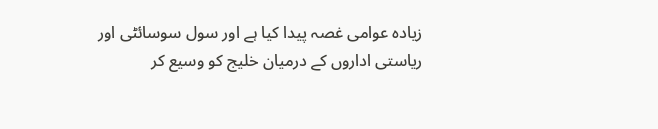زیادہ عوامی غصہ پیدا کیا ہے اور سول سوسائٹی اور ریاستی اداروں کے درمیان خلیج کو وسیع کر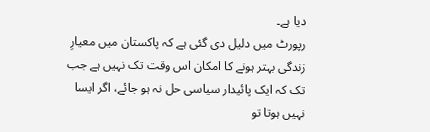دیا ہے۔
رپورٹ میں دلیل دی گئی ہے کہ پاکستان میں معیارِ زندگی بہتر ہونے کا امکان اس وقت تک نہیں ہے جب تک کہ ایک پائیدار سیاسی حل نہ ہو جائے، اگر ایسا نہیں ہوتا تو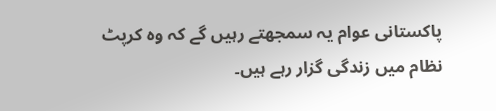پاکستانی عوام یہ سمجھتے رہیں گے کہ وہ کرپٹ نظام میں زندگی گزار رہے ہیں۔